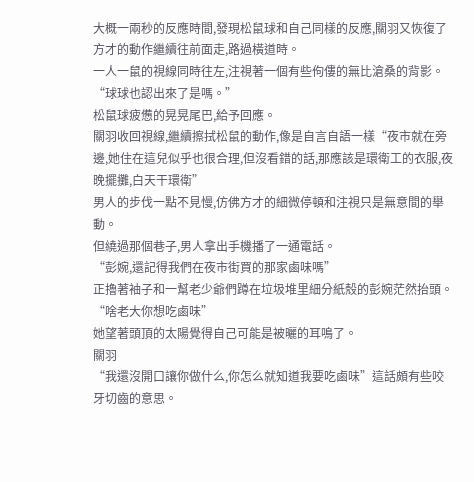大概一兩秒的反應時間,發現松鼠球和自己同樣的反應,關羽又恢復了方才的動作繼續往前面走,路過橫道時。
一人一鼠的視線同時往左,注視著一個有些佝僂的無比滄桑的背影。
“球球也認出來了是嗎。”
松鼠球疲憊的晃晃尾巴,給予回應。
關羽收回視線,繼續擦拭松鼠的動作,像是自言自語一樣“夜市就在旁邊,她住在這兒似乎也很合理,但沒看錯的話,那應該是環衛工的衣服,夜晚擺攤,白天干環衛”
男人的步伐一點不見慢,仿佛方才的細微停頓和注視只是無意間的舉動。
但繞過那個巷子,男人拿出手機播了一通電話。
“彭婉,還記得我們在夜市街買的那家鹵味嗎”
正擼著袖子和一幫老少爺們蹲在垃圾堆里細分紙殼的彭婉茫然抬頭。
“啥老大你想吃鹵味”
她望著頭頂的太陽覺得自己可能是被曬的耳鳴了。
關羽
“我還沒開口讓你做什么,你怎么就知道我要吃鹵味”這話頗有些咬牙切齒的意思。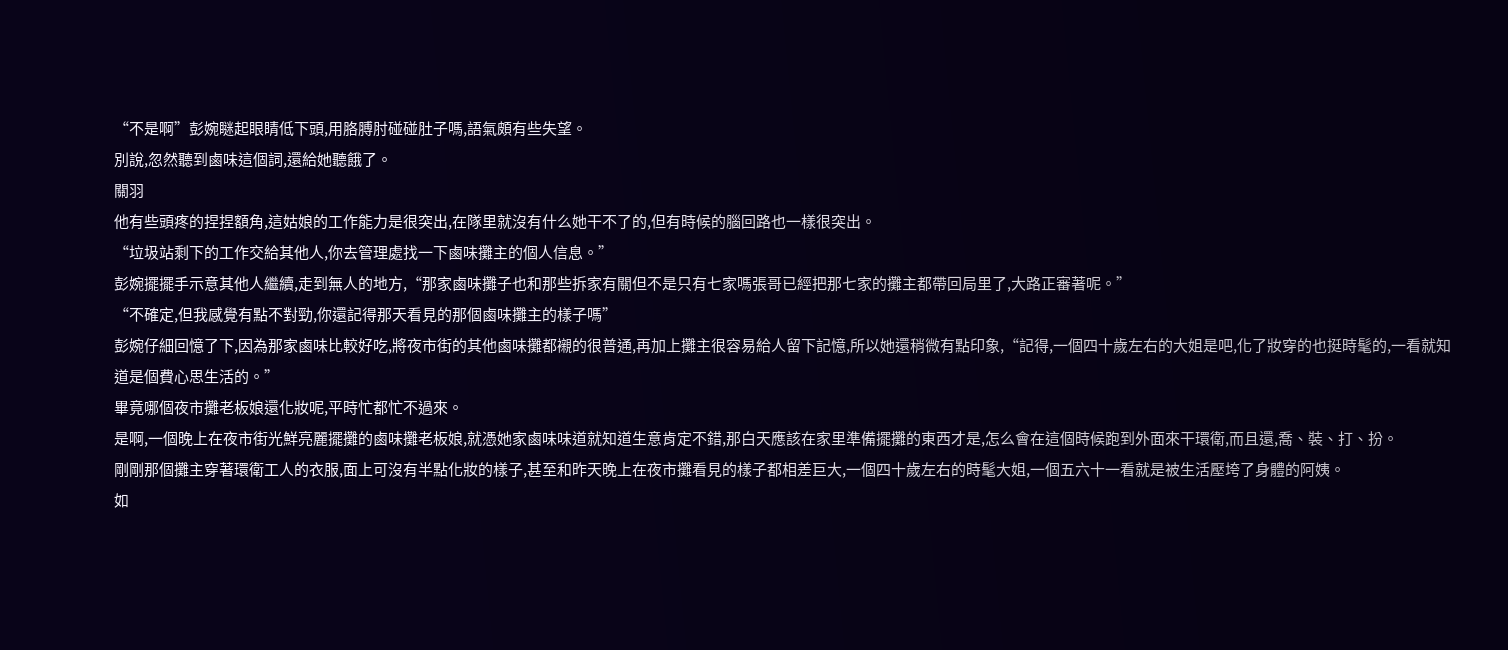“不是啊”彭婉瞇起眼睛低下頭,用胳膊肘碰碰肚子嗎,語氣頗有些失望。
別說,忽然聽到鹵味這個詞,還給她聽餓了。
關羽
他有些頭疼的捏捏額角,這姑娘的工作能力是很突出,在隊里就沒有什么她干不了的,但有時候的腦回路也一樣很突出。
“垃圾站剩下的工作交給其他人,你去管理處找一下鹵味攤主的個人信息。”
彭婉擺擺手示意其他人繼續,走到無人的地方,“那家鹵味攤子也和那些拆家有關但不是只有七家嗎張哥已經把那七家的攤主都帶回局里了,大路正審著呢。”
“不確定,但我感覺有點不對勁,你還記得那天看見的那個鹵味攤主的樣子嗎”
彭婉仔細回憶了下,因為那家鹵味比較好吃,將夜市街的其他鹵味攤都襯的很普通,再加上攤主很容易給人留下記憶,所以她還稍微有點印象,“記得,一個四十歲左右的大姐是吧,化了妝穿的也挺時髦的,一看就知道是個費心思生活的。”
畢竟哪個夜市攤老板娘還化妝呢,平時忙都忙不過來。
是啊,一個晚上在夜市街光鮮亮麗擺攤的鹵味攤老板娘,就憑她家鹵味味道就知道生意肯定不錯,那白天應該在家里準備擺攤的東西才是,怎么會在這個時候跑到外面來干環衛,而且還,喬、裝、打、扮。
剛剛那個攤主穿著環衛工人的衣服,面上可沒有半點化妝的樣子,甚至和昨天晚上在夜市攤看見的樣子都相差巨大,一個四十歲左右的時髦大姐,一個五六十一看就是被生活壓垮了身體的阿姨。
如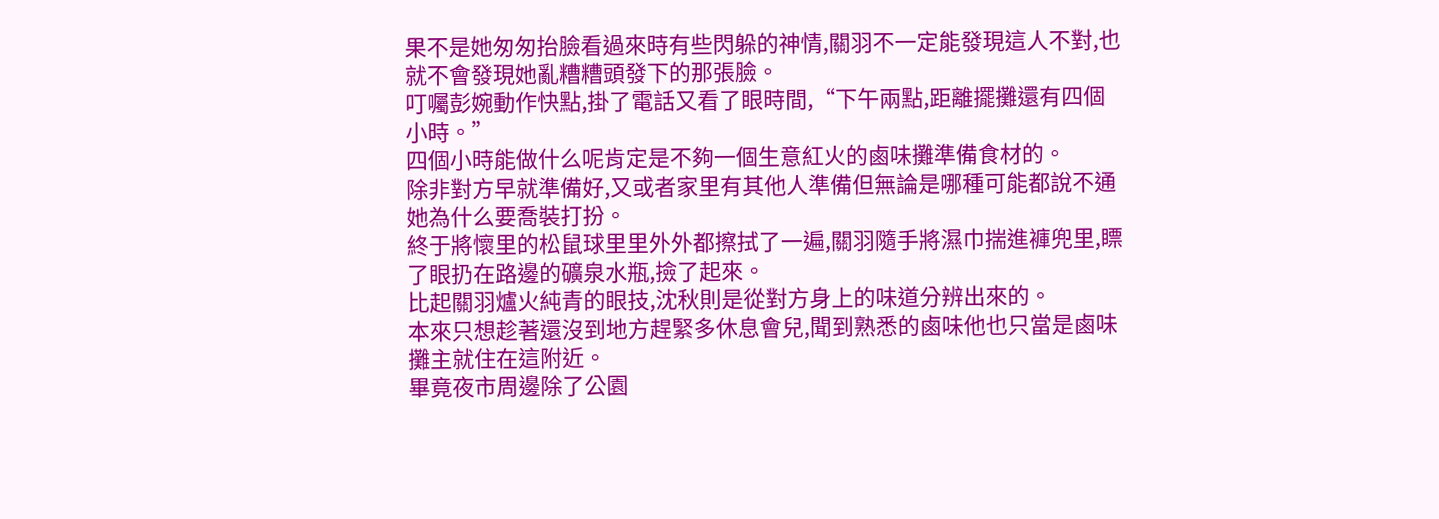果不是她匆匆抬臉看過來時有些閃躲的神情,關羽不一定能發現這人不對,也就不會發現她亂糟糟頭發下的那張臉。
叮囑彭婉動作快點,掛了電話又看了眼時間,“下午兩點,距離擺攤還有四個小時。”
四個小時能做什么呢肯定是不夠一個生意紅火的鹵味攤準備食材的。
除非對方早就準備好,又或者家里有其他人準備但無論是哪種可能都說不通她為什么要喬裝打扮。
終于將懷里的松鼠球里里外外都擦拭了一遍,關羽隨手將濕巾揣進褲兜里,瞟了眼扔在路邊的礦泉水瓶,撿了起來。
比起關羽爐火純青的眼技,沈秋則是從對方身上的味道分辨出來的。
本來只想趁著還沒到地方趕緊多休息會兒,聞到熟悉的鹵味他也只當是鹵味攤主就住在這附近。
畢竟夜市周邊除了公園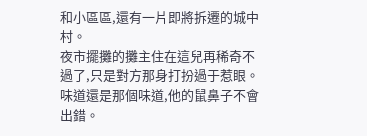和小區區,還有一片即將拆遷的城中村。
夜市擺攤的攤主住在這兒再稀奇不過了,只是對方那身打扮過于惹眼。
味道還是那個味道,他的鼠鼻子不會出錯。